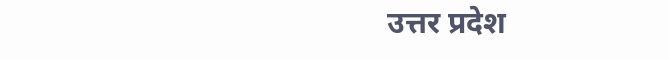उत्तर प्रदेश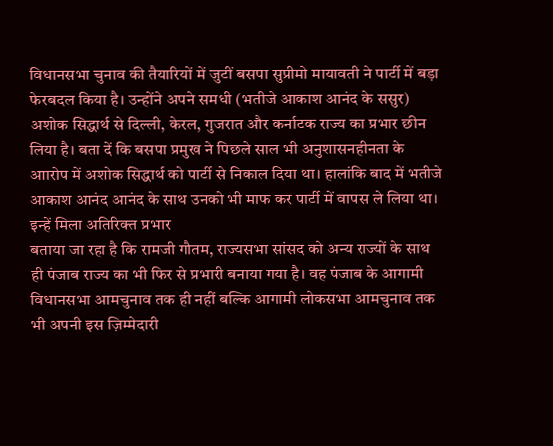विधानसभा चुनाव की तैयारियों में जुटीं बसपा सुप्रीमो मायावती ने पार्टी में बड़ा फेरबदल किया है। उन्होंने अपने समधी (भतीजे आकाश आनंद के ससुर) अशोक सिद्धार्थ से दिल्ली, केरल, गुजरात और कर्नाटक राज्य का प्रभार छीन लिया है। बता दें कि बसपा प्रमुख ने पिछले साल भी अनुशासनहीनता के आारोप में अशोक सिद्धार्थ को पार्टी से निकाल दिया था। हालांकि बाद में भतीजे आकाश आनंद आनंद के साथ उनको भी माफ कर पार्टी में वापस ले लिया था।
इन्हें मिला अतिरिक्त प्रभार
बताया जा रहा है कि रामजी गौतम, राज्यसभा सांसद को अन्य राज्यों के साथ ही पंजाब राज्य का भी फिर से प्रभारी बनाया गया है। वह पंजाब के आगामी विधानसभा आमचुनाव तक ही नहीं बल्कि आगामी लोकसभा आमचुनाव तक भी अपनी इस ज़िम्मेदारी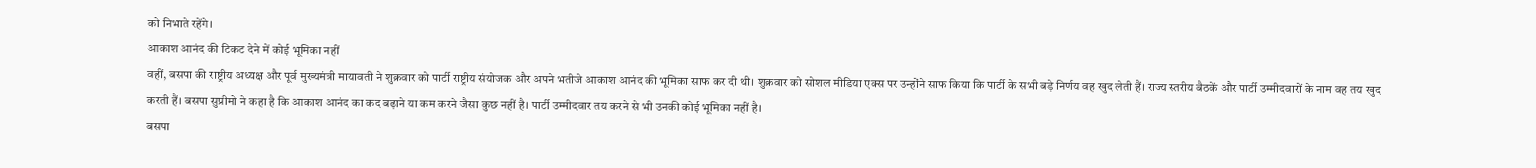को निभाते रहेंगे।
आकाश आनंद की टिकट देने में कोई भूमिका नहीं
वहीं, बसपा की राष्ट्रीय अध्यक्ष और पूर्व मुख्यमंत्री मायावती ने शुक्रवार को पार्टी राष्ट्रीय संयोजक और अपने भतीजे आकाश आनंद की भूमिका साफ कर दी थी। शुक्रवार को सोशल मीडिया एक्स पर उन्होंने साफ किया कि पार्टी के सभी बड़े निर्णय वह खुद लेती हैं। राज्य स्तरीय बैठकें और पार्टी उम्मीदवारों के नाम वह तय खुद करती हैं। बसपा सुप्रीमो ने कहा है कि आकाश आनंद का कद बढ़ाने या कम करने जैसा कुछ नहीं है। पार्टी उम्मीदवार तय करने से भी उनकी कोई भूमिका नहीं है।
बसपा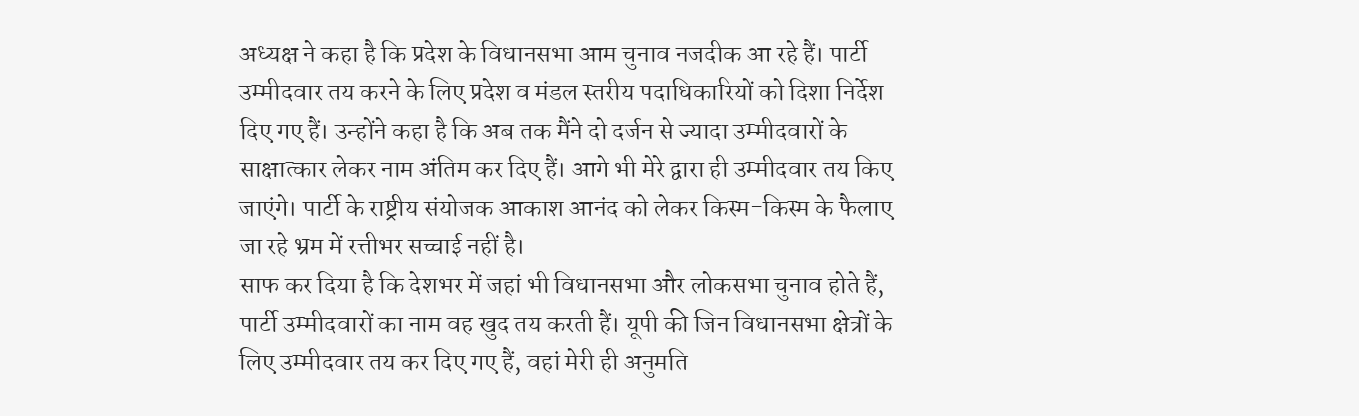अध्यक्ष ने कहा है कि प्रदेश के विधानसभा आम चुनाव नजदीक आ रहे हैं। पार्टी उम्मीदवार तय करने के लिए प्रदेश व मंडल स्तरीय पदाधिकारियों को दिशा निर्देश दिए गए हैं। उन्होंने कहा है कि अब तक मैंने दो दर्जन से ज्यादा उम्मीदवारों के साक्षात्कार लेकर नाम अंतिम कर दिए हैं। आगे भी मेरे द्वारा ही उम्मीदवार तय किए जाएंगे। पार्टी के राष्ट्रीय संयोजक आकाश आनंद को लेकर किस्म-किस्म के फैलाए जा रहे भ्रम में रत्तीभर सच्चाई नहीं है।
साफ कर दिया है कि देशभर में जहां भी विधानसभा और लोकसभा चुनाव होते हैं, पार्टी उम्मीदवारों का नाम वह खुद तय करती हैं। यूपी की जिन विधानसभा क्षेत्रों के लिए उम्मीदवार तय कर दिए गए हैं, वहां मेरी ही अनुमति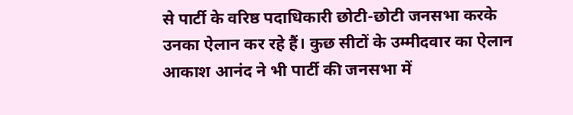से पार्टी के वरिष्ठ पदाधिकारी छोटी-छोटी जनसभा करके उनका ऐलान कर रहे हैं। कुछ सीटों के उम्मीदवार का ऐलान आकाश आनंद ने भी पार्टी की जनसभा में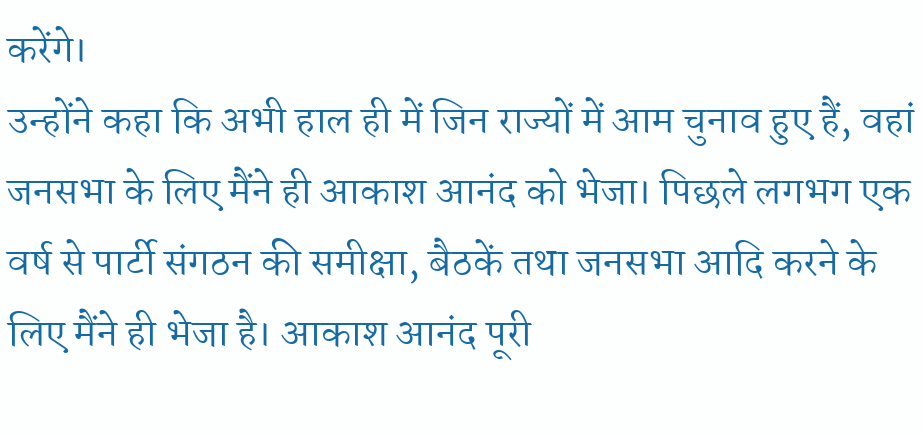करेंगे।
उन्होंने कहा कि अभी हाल ही में जिन राज्यों में आम चुनाव हुए हैं, वहां जनसभा के लिए मैंने ही आकाश आनंद को भेजा। पिछले लगभग एक वर्ष से पार्टी संगठन की समीक्षा, बैठकें तथा जनसभा आदि करने के लिए मैंने ही भेजा है। आकाश आनंद पूरी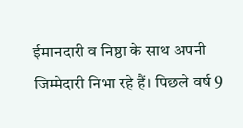ईमानदारी व निष्ठा के साथ अपनी जिम्मेदारी निभा रहे हैं। पिछले वर्ष 9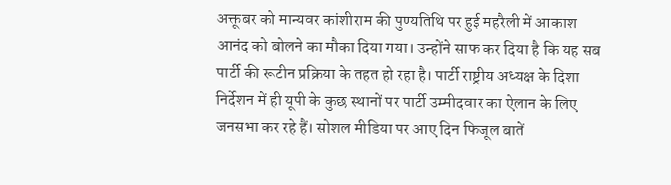अक्तूबर को मान्यवर कांशीराम की पुण्यतिथि पर हुई महरैली में आकाश आनंद को बोलने का मौका दिया गया। उन्होंने साफ कर दिया है कि यह सब पार्टी की रूटीन प्रक्रिया के तहत हो रहा है। पार्टी राष्ट्रीय अध्यक्ष के दिशा निर्देशन में ही यूपी के कुछ स्थानों पर पार्टी उम्मीदवार का ऐलान के लिए जनसभा कर रहे हैं। सोशल मीडिया पर आए दिन फिजूल बातें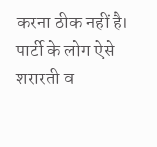करना ठीक नहीं है। पार्टी के लोग ऐसे शरारती व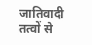जातिवादी तत्वों से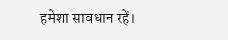हमेशा सावधान रहें।